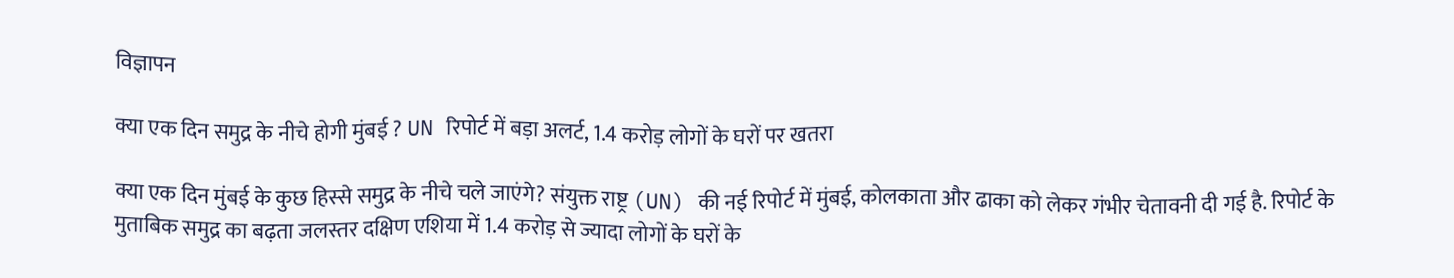विज्ञापन

क्या एक दिन समुद्र के नीचे होगी मुंबई ? UN रिपोर्ट में बड़ा अलर्ट, 1.4 करोड़ लोगों के घरों पर खतरा

क्या एक दिन मुंबई के कुछ हिस्से समुद्र के नीचे चले जाएंगे? संयुक्त राष्ट्र (UN) की नई रिपोर्ट में मुंबई, कोलकाता और ढाका को लेकर गंभीर चेतावनी दी गई है. रिपोर्ट के मुताबिक समुद्र का बढ़ता जलस्तर दक्षिण एशिया में 1.4 करोड़ से ज्यादा लोगों के घरों के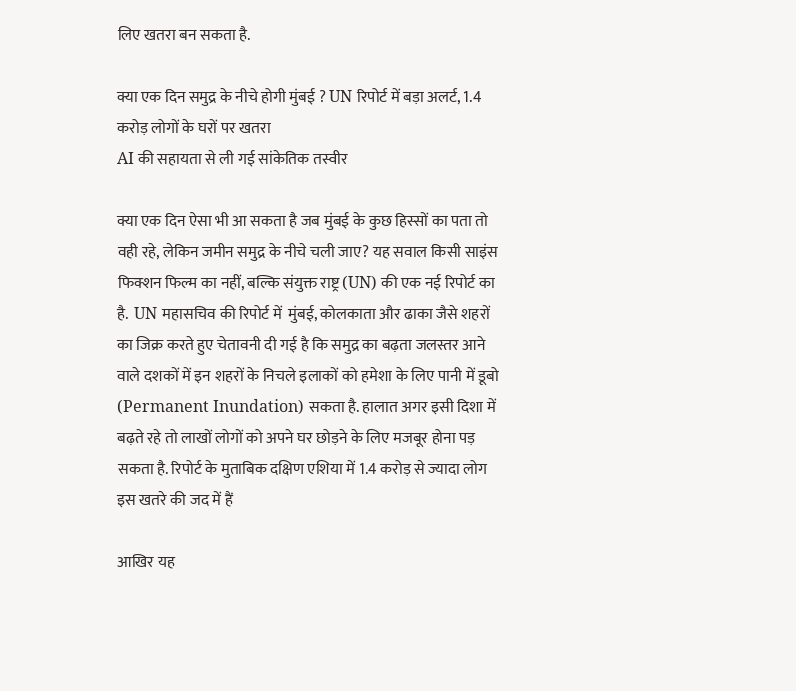लिए खतरा बन सकता है.

क्या एक दिन समुद्र के नीचे होगी मुंबई ? UN रिपोर्ट में बड़ा अलर्ट, 1.4 करोड़ लोगों के घरों पर खतरा
AI की सहायता से ली गई सांकेतिक तस्वीर

क्या एक दिन ऐसा भी आ सकता है जब मुंबई के कुछ हिस्सों का पता तो वही रहे, लेकिन जमीन समुद्र के नीचे चली जाए? यह सवाल किसी साइंस फिक्शन फिल्म का नहीं, बल्कि संयुक्त राष्ट्र (UN) की एक नई रिपोर्ट का है.  UN महासचिव की रिपोर्ट में  मुंबई, कोलकाता और ढाका जैसे शहरों का जिक्र करते हुए चेतावनी दी गई है कि समुद्र का बढ़ता जलस्तर आने वाले दशकों में इन शहरों के निचले इलाकों को हमेशा के लिए पानी में डूबो (Permanent Inundation) सकता है. हालात अगर इसी दिशा में बढ़ते रहे तो लाखों लोगों को अपने घर छोड़ने के लिए मजबूर होना पड़ सकता है. रिपोर्ट के मुताबिक दक्षिण एशिया में 1.4 करोड़ से ज्यादा लोग इस खतरे की जद में हैं

आखिर यह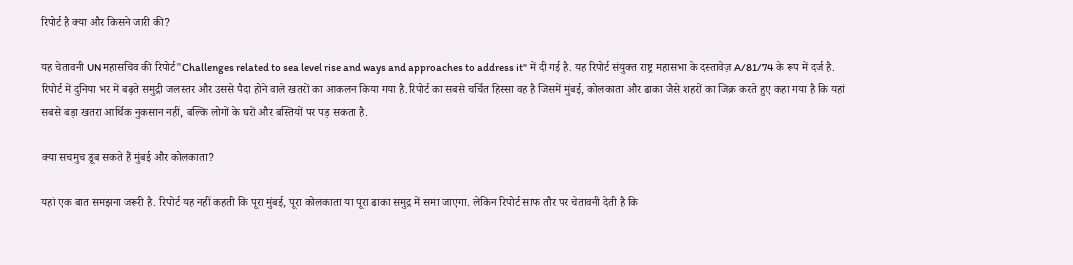रिपोर्ट है क्या और किसने जारी की?

यह चेतावनी UN महासचिव की रिपोर्ट"Challenges related to sea level rise and ways and approaches to address it" में दी गई है. यह रिपोर्ट संयुक्त राष्ट्र महासभा के दस्तावेज़ A/81/74 के रूप में दर्ज है. रिपोर्ट में दुनिया भर में बढ़ते समुद्री जलस्तर और उससे पैदा होने वाले खतरों का आकलन किया गया है.रिपोर्ट का सबसे चर्चित हिस्सा वह है जिसमें मुंबई, कोलकाता और ढाका जैसे शहरों का जिक्र करते हुए कहा गया है कि यहां सबसे बड़ा खतरा आर्थिक नुकसान नहीं, बल्कि लोगों के घरों और बस्तियों पर पड़ सकता है.

क्या सचमुच डूब सकते हैं मुंबई और कोलकाता?

यहां एक बात समझना जरूरी है. रिपोर्ट यह नहीं कहती कि पूरा मुंबई, पूरा कोलकाता या पूरा ढाका समुद्र में समा जाएगा. लेकिन रिपोर्ट साफ तौर पर चेतावनी देती है कि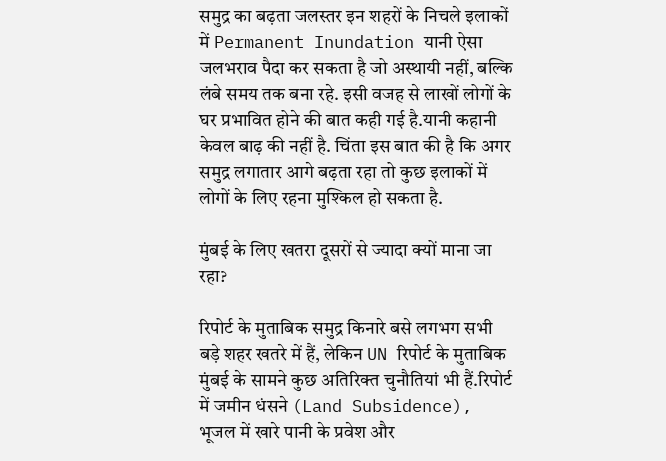समुद्र का बढ़ता जलस्तर इन शहरों के निचले इलाकों में Permanent Inundation यानी ऐसा जलभराव पैदा कर सकता है जो अस्थायी नहीं, बल्कि लंबे समय तक बना रहे. इसी वजह से लाखों लोगों के घर प्रभावित होने की बात कही गई है.यानी कहानी केवल बाढ़ की नहीं है. चिंता इस बात की है कि अगर समुद्र लगातार आगे बढ़ता रहा तो कुछ इलाकों में लोगों के लिए रहना मुश्किल हो सकता है.

मुंबई के लिए खतरा दूसरों से ज्यादा क्यों माना जा रहा?

रिपोर्ट के मुताबिक समुद्र किनारे बसे लगभग सभी बड़े शहर खतरे में हैं, लेकिन UN रिपोर्ट के मुताबिक मुंबई के सामने कुछ अतिरिक्त चुनौतियां भी हैं.रिपोर्ट में जमीन धंसने (Land Subsidence), भूजल में खारे पानी के प्रवेश और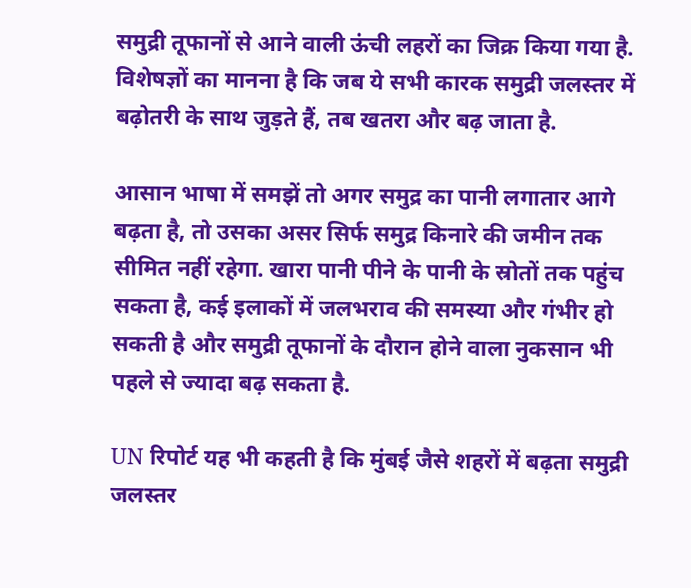समुद्री तूफानों से आने वाली ऊंची लहरों का जिक्र किया गया है. विशेषज्ञों का मानना है कि जब ये सभी कारक समुद्री जलस्तर में बढ़ोतरी के साथ जुड़ते हैं, तब खतरा और बढ़ जाता है.

आसान भाषा में समझें तो अगर समुद्र का पानी लगातार आगे बढ़ता है, तो उसका असर सिर्फ समुद्र किनारे की जमीन तक सीमित नहीं रहेगा. खारा पानी पीने के पानी के स्रोतों तक पहुंच सकता है, कई इलाकों में जलभराव की समस्या और गंभीर हो सकती है और समुद्री तूफानों के दौरान होने वाला नुकसान भी पहले से ज्यादा बढ़ सकता है.

UN रिपोर्ट यह भी कहती है कि मुंबई जैसे शहरों में बढ़ता समुद्री जलस्तर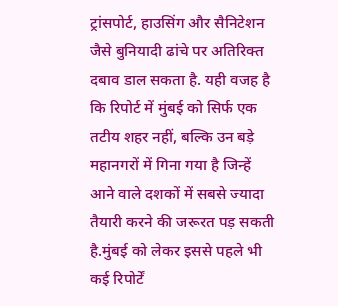ट्रांसपोर्ट, हाउसिंग और सैनिटेशन जैसे बुनियादी ढांचे पर अतिरिक्त दबाव डाल सकता है. यही वजह है कि रिपोर्ट में मुंबई को सिर्फ एक तटीय शहर नहीं, बल्कि उन बड़े महानगरों में गिना गया है जिन्हें आने वाले दशकों में सबसे ज्यादा तैयारी करने की जरूरत पड़ सकती है.मुंबई को लेकर इससे पहले भी कई रिपोर्टें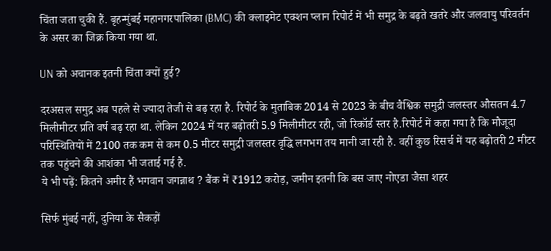चिंता जता चुकी हैं. बृहन्मुंबई महानगरपालिका (BMC) की क्लाइमेट एक्शन प्लान रिपोर्ट में भी समुद्र के बढ़ते खतरे और जलवायु परिवर्तन के असर का जिक्र किया गया था.

UN को अचानक इतनी चिंता क्यों हुई?

दरअसल समुद्र अब पहले से ज्यादा तेजी से बढ़ रहा है. रिपोर्ट के मुताबिक 2014 से 2023 के बीच वैश्विक समुद्री जलस्तर औसतन 4.7 मिलीमीटर प्रति वर्ष बढ़ रहा था. लेकिन 2024 में यह बढ़ोतरी 5.9 मिलीमीटर रही, जो रिकॉर्ड स्तर है.रिपोर्ट में कहा गया है कि मौजूदा परिस्थितियों में 2100 तक कम से कम 0.5 मीटर समुद्री जलस्तर वृद्धि लगभग तय मानी जा रही है. वहीं कुछ रिसर्च में यह बढ़ोतरी 2 मीटर तक पहुंचने की आशंका भी जताई गई है.
ये भी पढ़ें: कितने अमीर हैं भगवान जगन्नाथ ? बैंक में ₹1912 करोड़, जमीन इतनी कि बस जाए नोएडा जैसा शहर

सिर्फ मुंबई नहीं, दुनिया के सैकड़ों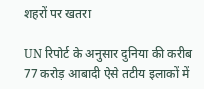शहरों पर खतरा

UN रिपोर्ट के अनुसार दुनिया की करीब 77 करोड़ आबादी ऐसे तटीय इलाकों में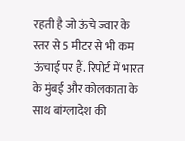रहती है जो ऊंचे ज्वार के स्तर से 5 मीटर से भी कम ऊंचाई पर हैं. रिपोर्ट में भारत के मुंबई और कोलकाता के साथ बांग्लादेश की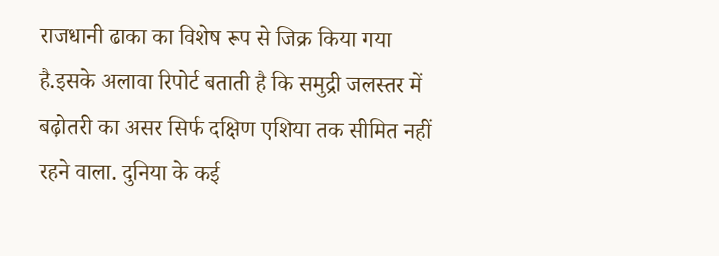राजधानी ढाका का विशेष रूप से जिक्र किया गया है.इसके अलावा रिपोर्ट बताती है कि समुद्री जलस्तर में बढ़ोतरी का असर सिर्फ दक्षिण एशिया तक सीमित नहीं रहने वाला. दुनिया के कई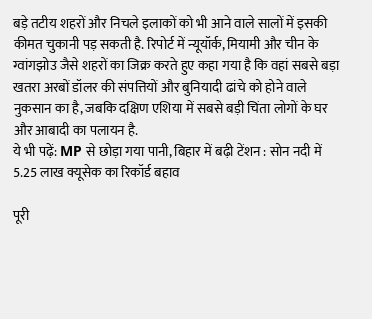बड़े तटीय शहरों और निचले इलाकों को भी आने वाले सालों में इसकी कीमत चुकानी पड़ सकती है. रिपोर्ट में न्यूयॉर्क, मियामी और चीन के ग्वांगझोउ जैसे शहरों का जिक्र करते हुए कहा गया है कि वहां सबसे बड़ा खतरा अरबों डॉलर की संपत्तियों और बुनियादी ढांचे को होने वाले नुकसान का है, जबकि दक्षिण एशिया में सबसे बड़ी चिंता लोगों के घर और आबादी का पलायन है.
ये भी पढ़ें: MP से छोड़ा गया पानी, बिहार में बढ़ी टेंशन : सोन नदी में 5.25 लाख क्यूसेक का रिकॉर्ड बहाव

पूरी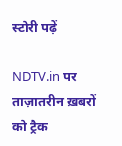स्टोरी पढ़ें

NDTV.in पर ताज़ातरीन ख़बरों को ट्रैक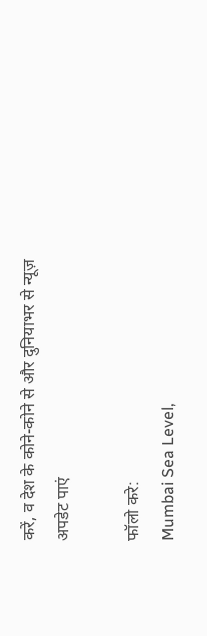करें, व देश के कोने-कोने से और दुनियाभर से न्यूज़ अपडेट पाएं

फॉलो करे:
Mumbai Sea Level,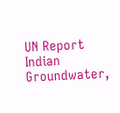UN Report Indian Groundwater,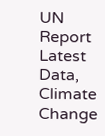UN Report Latest Data, Climate Change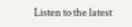Listen to the latest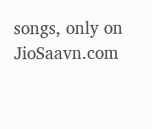songs, only on JioSaavn.com